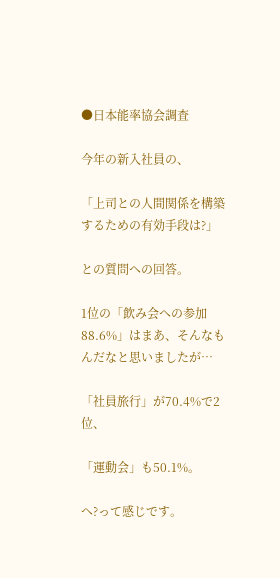●日本能率協会調査

今年の新入社員の、

「上司との人間関係を構築するための有効手段は?」

との質問への回答。

1位の「飲み会への参加88.6%」はまあ、そんなもんだなと思いましたが…

「社員旅行」が70.4%で2位、

「運動会」も50.1%。

へ?って感じです。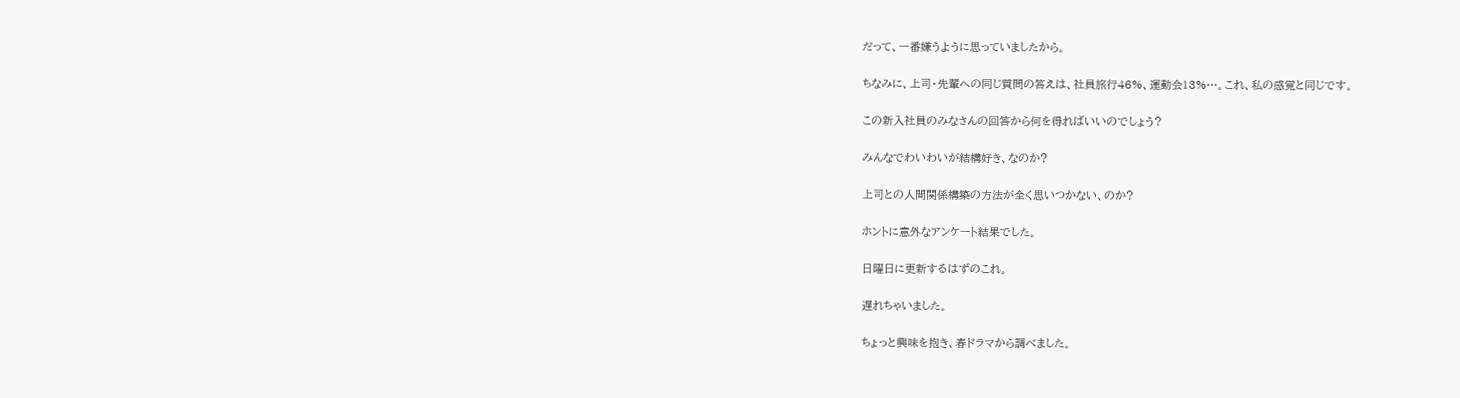だって、一番嫌うように思っていましたから。

ちなみに、上司・先輩への同じ質問の答えは、社員旅行46%、運動会13%…。これ、私の感覚と同じです。

この新入社員のみなさんの回答から何を得ればいいのでしょう?

みんなでわいわいが結構好き、なのか?

上司との人間関係構築の方法が全く思いつかない、のか?

ホントに意外なアンケート結果でした。

日曜日に更新するはずのこれ。

遅れちゃいました。

ちょっと興味を抱き、春ドラマから調べました。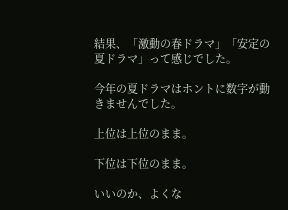結果、「激動の春ドラマ」「安定の夏ドラマ」って感じでした。

今年の夏ドラマはホントに数字が動きませんでした。

上位は上位のまま。

下位は下位のまま。

いいのか、よくな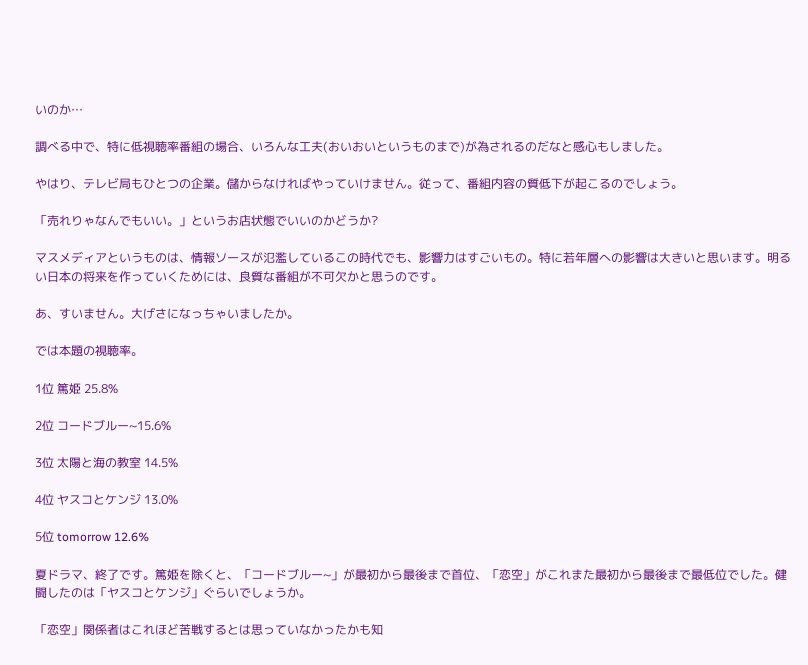いのか…

調べる中で、特に低視聴率番組の場合、いろんな工夫(おいおいというものまで)が為されるのだなと感心もしました。

やはり、テレビ局もひとつの企業。儲からなければやっていけません。従って、番組内容の質低下が起こるのでしょう。

「売れりゃなんでもいい。」というお店状態でいいのかどうか?

マスメディアというものは、情報ソースが氾濫しているこの時代でも、影響力はすごいもの。特に若年層への影響は大きいと思います。明るい日本の将来を作っていくためには、良質な番組が不可欠かと思うのです。

あ、すいません。大げさになっちゃいましたか。

では本題の視聴率。

1位 篤姫 25.8%

2位 コードブルー~15.6%

3位 太陽と海の教室 14.5%

4位 ヤスコとケンジ 13.0%

5位 tomorrow 12.6%

夏ドラマ、終了です。篤姫を除くと、「コードブルー~」が最初から最後まで首位、「恋空」がこれまた最初から最後まで最低位でした。健闘したのは「ヤスコとケンジ」ぐらいでしょうか。

「恋空」関係者はこれほど苦戦するとは思っていなかったかも知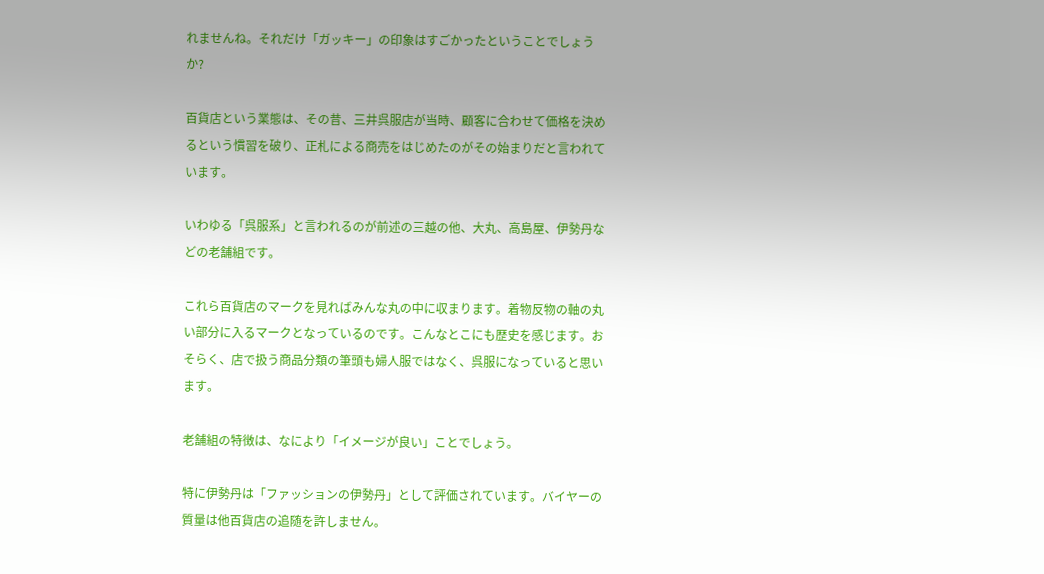れませんね。それだけ「ガッキー」の印象はすごかったということでしょうか?

百貨店という業態は、その昔、三井呉服店が当時、顧客に合わせて価格を決めるという慣習を破り、正札による商売をはじめたのがその始まりだと言われています。

いわゆる「呉服系」と言われるのが前述の三越の他、大丸、高島屋、伊勢丹などの老舗組です。

これら百貨店のマークを見ればみんな丸の中に収まります。着物反物の軸の丸い部分に入るマークとなっているのです。こんなとこにも歴史を感じます。おそらく、店で扱う商品分類の筆頭も婦人服ではなく、呉服になっていると思います。

老舗組の特徴は、なにより「イメージが良い」ことでしょう。

特に伊勢丹は「ファッションの伊勢丹」として評価されています。バイヤーの質量は他百貨店の追随を許しません。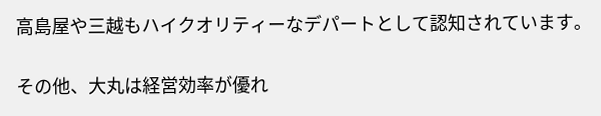高島屋や三越もハイクオリティーなデパートとして認知されています。

その他、大丸は経営効率が優れ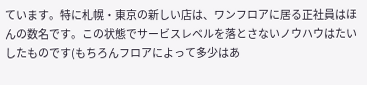ています。特に札幌・東京の新しい店は、ワンフロアに居る正社員はほんの数名です。この状態でサービスレベルを落とさないノウハウはたいしたものです(もちろんフロアによって多少はあ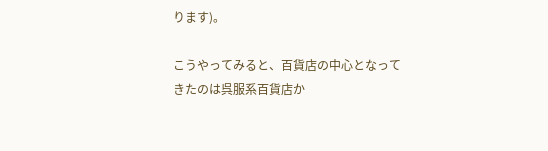ります)。

こうやってみると、百貨店の中心となってきたのは呉服系百貨店か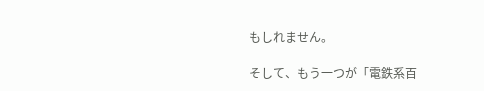もしれません。

そして、もう一つが「電鉄系百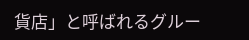貨店」と呼ばれるグルー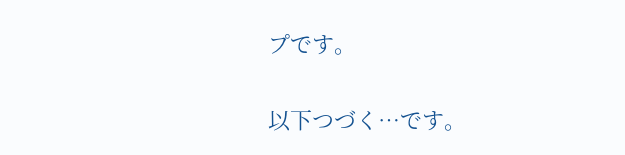プです。

以下つづく…です。